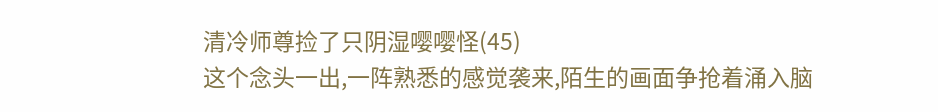清冷师尊捡了只阴湿嘤嘤怪(45)
这个念头一出,一阵熟悉的感觉袭来,陌生的画面争抢着涌入脑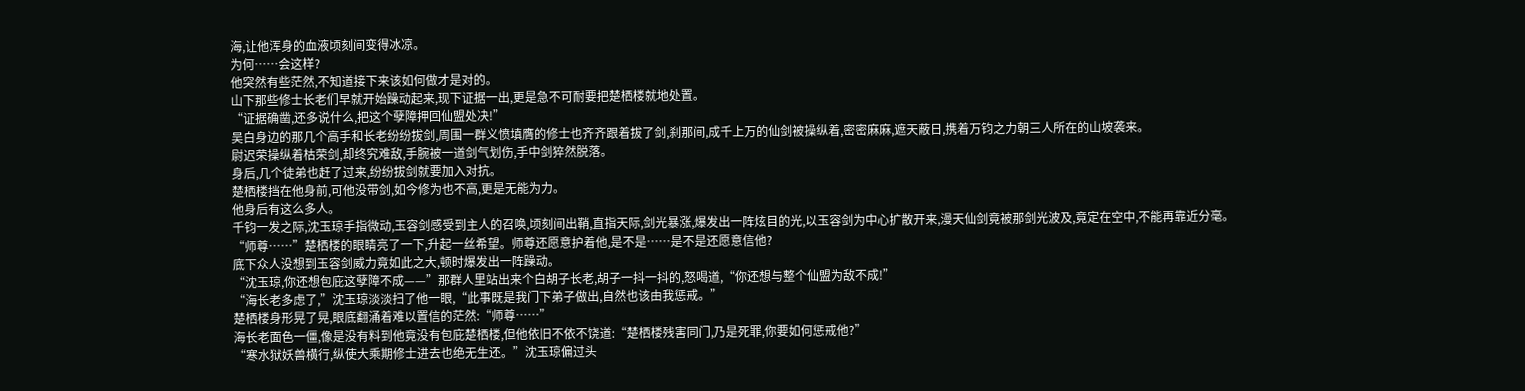海,让他浑身的血液顷刻间变得冰凉。
为何……会这样?
他突然有些茫然,不知道接下来该如何做才是对的。
山下那些修士长老们早就开始躁动起来,现下证据一出,更是急不可耐要把楚栖楼就地处置。
“证据确凿,还多说什么,把这个孽障押回仙盟处决!”
吴白身边的那几个高手和长老纷纷拔剑,周围一群义愤填膺的修士也齐齐跟着拔了剑,刹那间,成千上万的仙剑被操纵着,密密麻麻,遮天蔽日,携着万钧之力朝三人所在的山坡袭来。
尉迟荣操纵着枯荣剑,却终究难敌,手腕被一道剑气划伤,手中剑猝然脱落。
身后,几个徒弟也赶了过来,纷纷拔剑就要加入对抗。
楚栖楼挡在他身前,可他没带剑,如今修为也不高,更是无能为力。
他身后有这么多人。
千钧一发之际,沈玉琼手指微动,玉容剑感受到主人的召唤,顷刻间出鞘,直指天际,剑光暴涨,爆发出一阵炫目的光,以玉容剑为中心扩散开来,漫天仙剑竟被那剑光波及,竟定在空中,不能再靠近分毫。
“师尊……”楚栖楼的眼睛亮了一下,升起一丝希望。师尊还愿意护着他,是不是……是不是还愿意信他?
底下众人没想到玉容剑威力竟如此之大,顿时爆发出一阵躁动。
“沈玉琼,你还想包庇这孽障不成——”那群人里站出来个白胡子长老,胡子一抖一抖的,怒喝道,“你还想与整个仙盟为敌不成!”
“海长老多虑了,”沈玉琼淡淡扫了他一眼,“此事既是我门下弟子做出,自然也该由我惩戒。”
楚栖楼身形晃了晃,眼底翻涌着难以置信的茫然:“师尊……”
海长老面色一僵,像是没有料到他竟没有包庇楚栖楼,但他依旧不依不饶道:“楚栖楼残害同门,乃是死罪,你要如何惩戒他?”
“寒水狱妖兽横行,纵使大乘期修士进去也绝无生还。”沈玉琼偏过头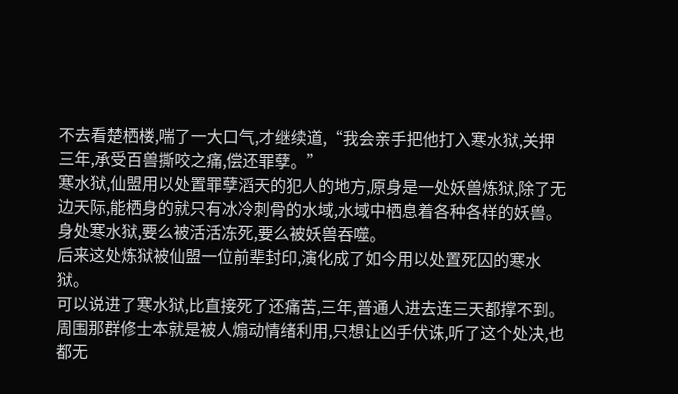不去看楚栖楼,喘了一大口气,才继续道,“我会亲手把他打入寒水狱,关押三年,承受百兽撕咬之痛,偿还罪孽。”
寒水狱,仙盟用以处置罪孽滔天的犯人的地方,原身是一处妖兽炼狱,除了无边天际,能栖身的就只有冰冷刺骨的水域,水域中栖息着各种各样的妖兽。身处寒水狱,要么被活活冻死,要么被妖兽吞噬。
后来这处炼狱被仙盟一位前辈封印,演化成了如今用以处置死囚的寒水狱。
可以说进了寒水狱,比直接死了还痛苦,三年,普通人进去连三天都撑不到。
周围那群修士本就是被人煽动情绪利用,只想让凶手伏诛,听了这个处决,也都无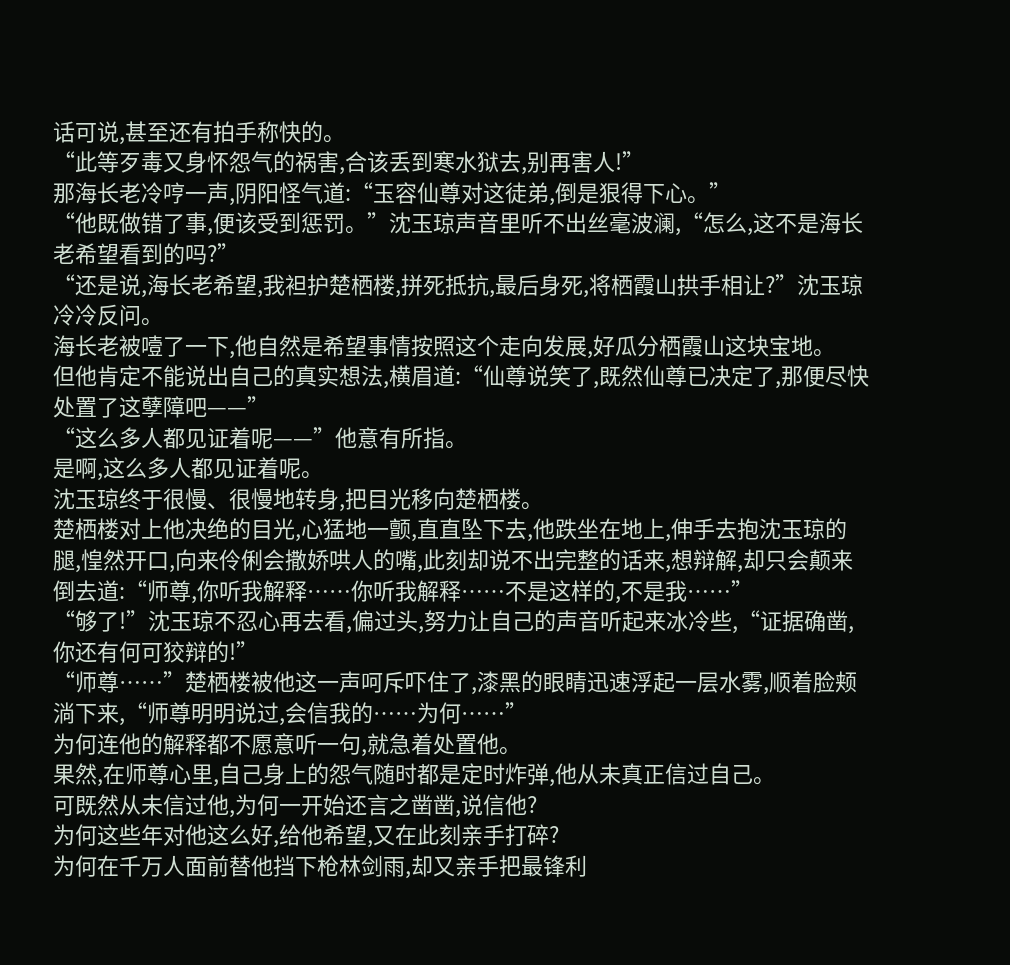话可说,甚至还有拍手称快的。
“此等歹毒又身怀怨气的祸害,合该丢到寒水狱去,别再害人!”
那海长老冷哼一声,阴阳怪气道:“玉容仙尊对这徒弟,倒是狠得下心。”
“他既做错了事,便该受到惩罚。”沈玉琼声音里听不出丝毫波澜,“怎么,这不是海长老希望看到的吗?”
“还是说,海长老希望,我袒护楚栖楼,拼死抵抗,最后身死,将栖霞山拱手相让?”沈玉琼冷冷反问。
海长老被噎了一下,他自然是希望事情按照这个走向发展,好瓜分栖霞山这块宝地。
但他肯定不能说出自己的真实想法,横眉道:“仙尊说笑了,既然仙尊已决定了,那便尽快处置了这孽障吧——”
“这么多人都见证着呢——”他意有所指。
是啊,这么多人都见证着呢。
沈玉琼终于很慢、很慢地转身,把目光移向楚栖楼。
楚栖楼对上他决绝的目光,心猛地一颤,直直坠下去,他跌坐在地上,伸手去抱沈玉琼的腿,惶然开口,向来伶俐会撒娇哄人的嘴,此刻却说不出完整的话来,想辩解,却只会颠来倒去道:“师尊,你听我解释……你听我解释……不是这样的,不是我……”
“够了!”沈玉琼不忍心再去看,偏过头,努力让自己的声音听起来冰冷些,“证据确凿,你还有何可狡辩的!”
“师尊……”楚栖楼被他这一声呵斥吓住了,漆黑的眼睛迅速浮起一层水雾,顺着脸颊淌下来,“师尊明明说过,会信我的……为何……”
为何连他的解释都不愿意听一句,就急着处置他。
果然,在师尊心里,自己身上的怨气随时都是定时炸弹,他从未真正信过自己。
可既然从未信过他,为何一开始还言之凿凿,说信他?
为何这些年对他这么好,给他希望,又在此刻亲手打碎?
为何在千万人面前替他挡下枪林剑雨,却又亲手把最锋利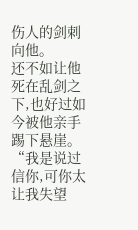伤人的剑刺向他。
还不如让他死在乱剑之下,也好过如今被他亲手踢下悬崖。
“我是说过信你,可你太让我失望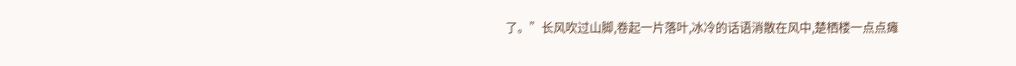了。”长风吹过山脚,卷起一片落叶,冰冷的话语消散在风中,楚栖楼一点点瘫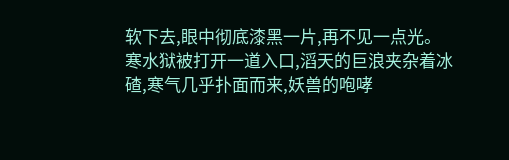软下去,眼中彻底漆黑一片,再不见一点光。
寒水狱被打开一道入口,滔天的巨浪夹杂着冰碴,寒气几乎扑面而来,妖兽的咆哮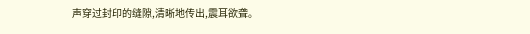声穿过封印的缝隙,清晰地传出,震耳欲聋。